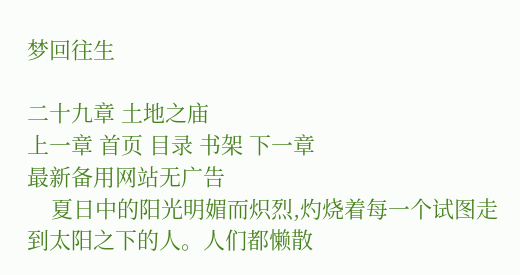梦回往生

二十九章 土地之庙
上一章 首页 目录 书架 下一章
最新备用网站无广告
    夏日中的阳光明媚而炽烈,灼烧着每一个试图走到太阳之下的人。人们都懒散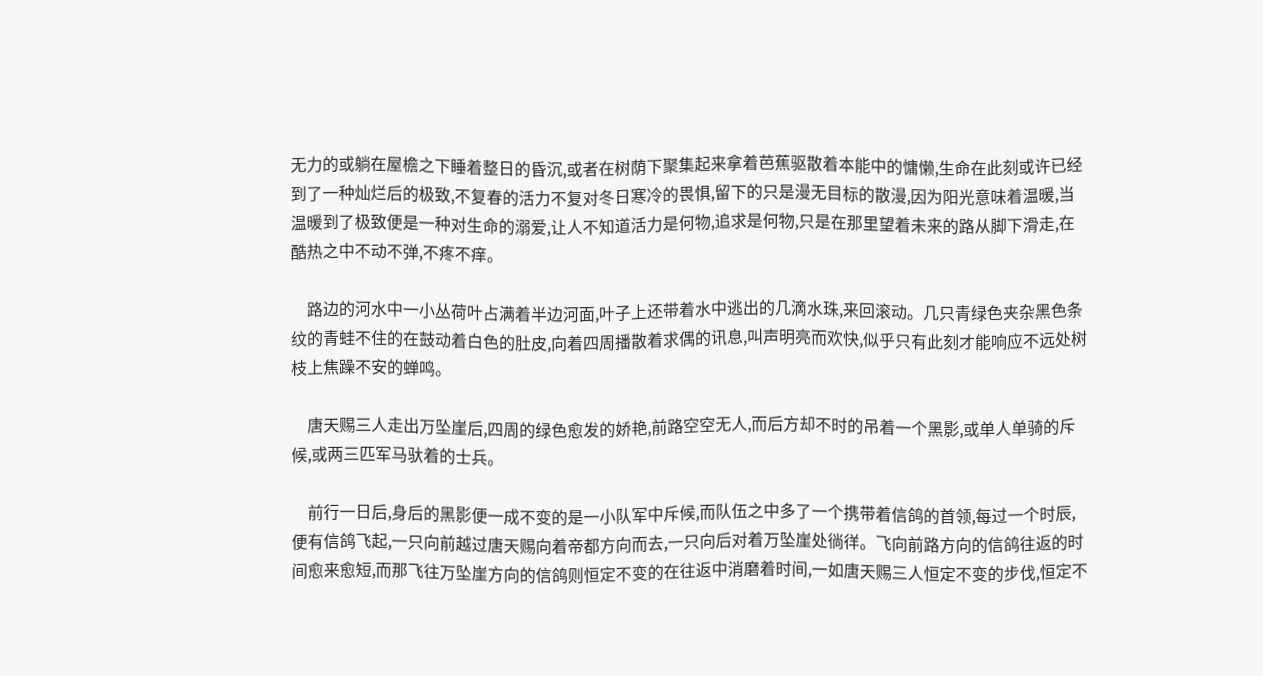无力的或躺在屋檐之下睡着整日的昏沉,或者在树荫下聚集起来拿着芭蕉驱散着本能中的慵懒,生命在此刻或许已经到了一种灿烂后的极致,不复春的活力不复对冬日寒冷的畏惧,留下的只是漫无目标的散漫,因为阳光意味着温暖,当温暖到了极致便是一种对生命的溺爱,让人不知道活力是何物,追求是何物,只是在那里望着未来的路从脚下滑走,在酷热之中不动不弹,不疼不痒。

    路边的河水中一小丛荷叶占满着半边河面,叶子上还带着水中逃出的几滴水珠,来回滚动。几只青绿色夹杂黑色条纹的青蛙不住的在鼓动着白色的肚皮,向着四周播散着求偶的讯息,叫声明亮而欢快,似乎只有此刻才能响应不远处树枝上焦躁不安的蝉鸣。

    唐天赐三人走出万坠崖后,四周的绿色愈发的娇艳,前路空空无人,而后方却不时的吊着一个黑影,或单人单骑的斥候,或两三匹军马驮着的士兵。

    前行一日后,身后的黑影便一成不变的是一小队军中斥候,而队伍之中多了一个携带着信鸽的首领,每过一个时辰,便有信鸽飞起,一只向前越过唐天赐向着帝都方向而去,一只向后对着万坠崖处徜徉。飞向前路方向的信鸽往返的时间愈来愈短,而那飞往万坠崖方向的信鸽则恒定不变的在往返中消磨着时间,一如唐天赐三人恒定不变的步伐,恒定不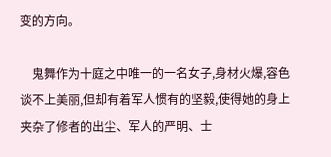变的方向。

    鬼舞作为十庭之中唯一的一名女子,身材火爆,容色谈不上美丽,但却有着军人惯有的坚毅,使得她的身上夹杂了修者的出尘、军人的严明、士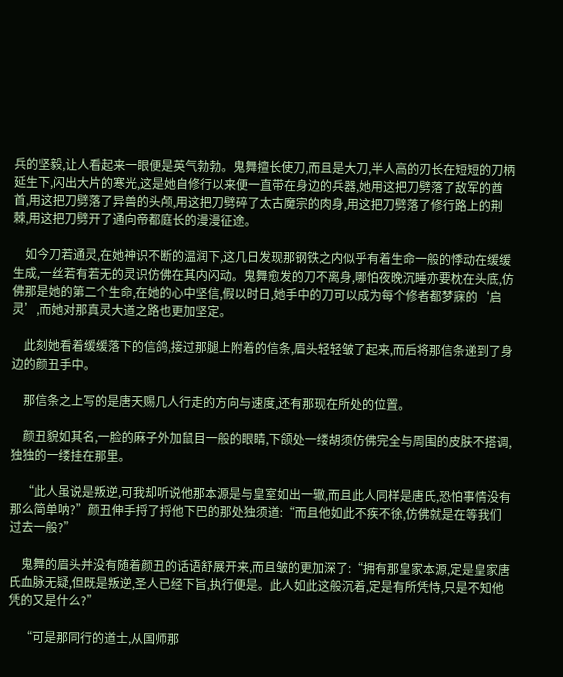兵的坚毅,让人看起来一眼便是英气勃勃。鬼舞擅长使刀,而且是大刀,半人高的刃长在短短的刀柄延生下,闪出大片的寒光,这是她自修行以来便一直带在身边的兵器,她用这把刀劈落了敌军的酋首,用这把刀劈落了异兽的头颅,用这把刀劈碎了太古魔宗的肉身,用这把刀劈落了修行路上的荆棘,用这把刀劈开了通向帝都庭长的漫漫征途。

    如今刀若通灵,在她神识不断的温润下,这几日发现那钢铁之内似乎有着生命一般的悸动在缓缓生成,一丝若有若无的灵识仿佛在其内闪动。鬼舞愈发的刀不离身,哪怕夜晚沉睡亦要枕在头底,仿佛那是她的第二个生命,在她的心中坚信,假以时日,她手中的刀可以成为每个修者都梦寐的‘启灵’,而她对那真灵大道之路也更加坚定。

    此刻她看着缓缓落下的信鸽,接过那腿上附着的信条,眉头轻轻皱了起来,而后将那信条递到了身边的颜丑手中。

    那信条之上写的是唐天赐几人行走的方向与速度,还有那现在所处的位置。

    颜丑貌如其名,一脸的麻子外加鼠目一般的眼睛,下颌处一缕胡须仿佛完全与周围的皮肤不搭调,独独的一缕挂在那里。

    “此人虽说是叛逆,可我却听说他那本源是与皇室如出一辙,而且此人同样是唐氏,恐怕事情没有那么简单呐?”颜丑伸手捋了捋他下巴的那处独须道:“而且他如此不疾不徐,仿佛就是在等我们过去一般?”

    鬼舞的眉头并没有随着颜丑的话语舒展开来,而且皱的更加深了:“拥有那皇家本源,定是皇家唐氏血脉无疑,但既是叛逆,圣人已经下旨,执行便是。此人如此这般沉着,定是有所凭恃,只是不知他凭的又是什么?”

    “可是那同行的道士,从国师那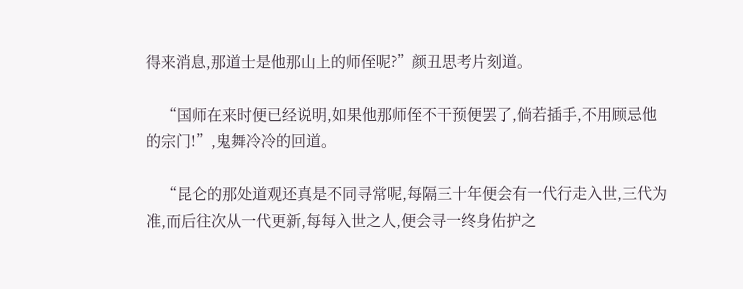得来消息,那道士是他那山上的师侄呢?”颜丑思考片刻道。

    “国师在来时便已经说明,如果他那师侄不干预便罢了,倘若插手,不用顾忌他的宗门!”,鬼舞冷冷的回道。

    “昆仑的那处道观还真是不同寻常呢,每隔三十年便会有一代行走入世,三代为准,而后往次从一代更新,每每入世之人,便会寻一终身佑护之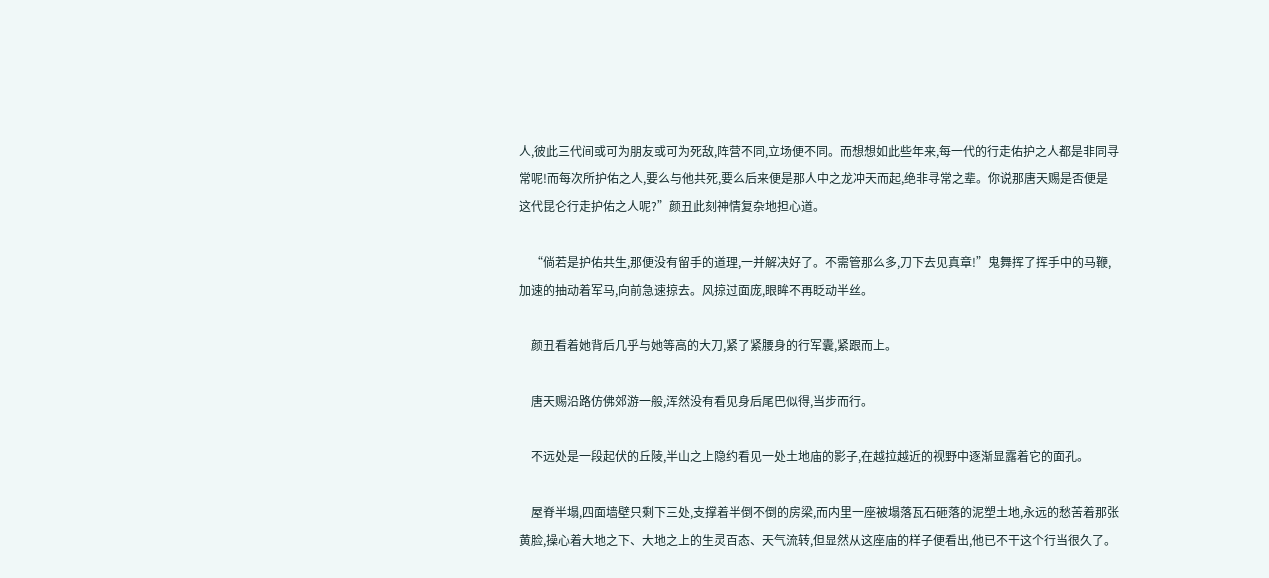人,彼此三代间或可为朋友或可为死敌,阵营不同,立场便不同。而想想如此些年来,每一代的行走佑护之人都是非同寻常呢!而每次所护佑之人,要么与他共死,要么后来便是那人中之龙冲天而起,绝非寻常之辈。你说那唐天赐是否便是这代昆仑行走护佑之人呢?”颜丑此刻神情复杂地担心道。

    “倘若是护佑共生,那便没有留手的道理,一并解决好了。不需管那么多,刀下去见真章!”鬼舞挥了挥手中的马鞭,加速的抽动着军马,向前急速掠去。风掠过面庞,眼眸不再眨动半丝。

    颜丑看着她背后几乎与她等高的大刀,紧了紧腰身的行军囊,紧跟而上。

    唐天赐沿路仿佛郊游一般,浑然没有看见身后尾巴似得,当步而行。

    不远处是一段起伏的丘陵,半山之上隐约看见一处土地庙的影子,在越拉越近的视野中逐渐显露着它的面孔。

    屋脊半塌,四面墙壁只剩下三处,支撑着半倒不倒的房梁,而内里一座被塌落瓦石砸落的泥塑土地,永远的愁苦着那张黄脸,操心着大地之下、大地之上的生灵百态、天气流转,但显然从这座庙的样子便看出,他已不干这个行当很久了。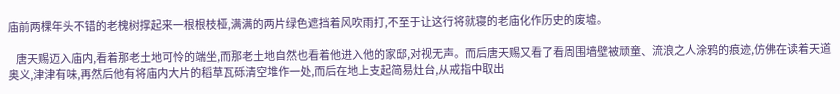庙前两棵年头不错的老槐树撑起来一根根枝桠,满满的两片绿色遮挡着风吹雨打,不至于让这行将就寝的老庙化作历史的废墟。

    唐天赐迈入庙内,看着那老土地可怜的端坐,而那老土地自然也看着他进入他的家邸,对视无声。而后唐天赐又看了看周围墙壁被顽童、流浪之人涂鸦的痕迹,仿佛在读着天道奥义,津津有味,再然后他有将庙内大片的稻草瓦砾清空堆作一处,而后在地上支起简易灶台,从戒指中取出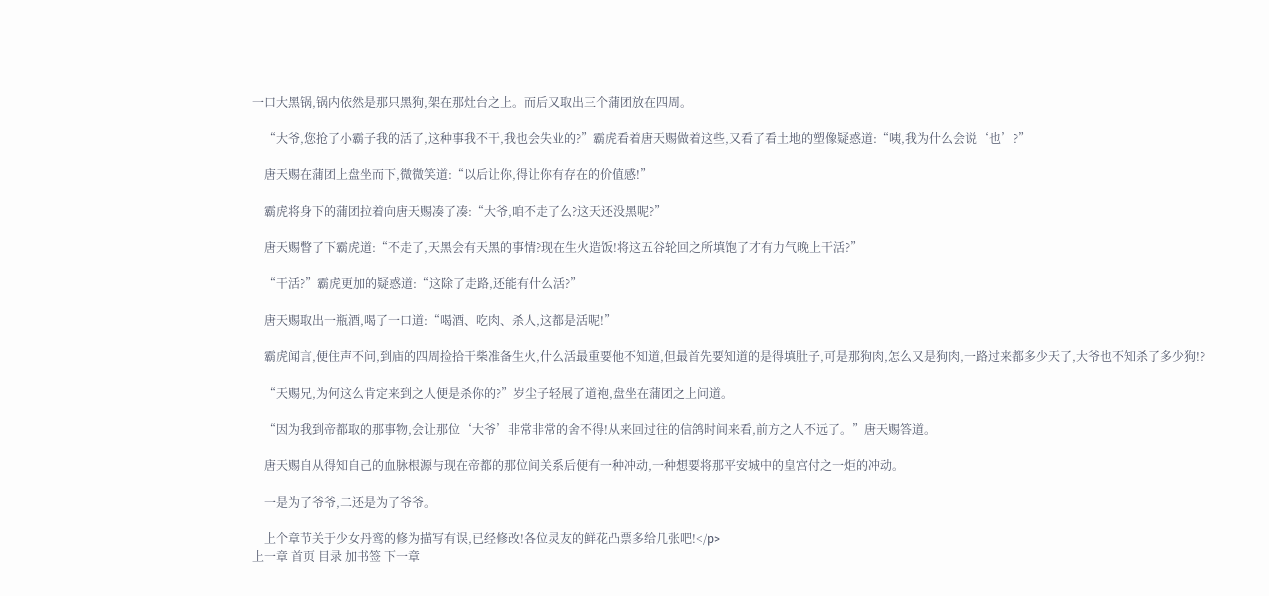一口大黑锅,锅内依然是那只黑狗,架在那灶台之上。而后又取出三个蒲团放在四周。

    “大爷,您抢了小霸子我的活了,这种事我不干,我也会失业的?”霸虎看着唐天赐做着这些,又看了看土地的塑像疑惑道:“咦,我为什么会说‘也’?”

    唐天赐在蒲团上盘坐而下,微微笑道:“以后让你,得让你有存在的价值感!”

    霸虎将身下的蒲团拉着向唐天赐凑了凑:“大爷,咱不走了么?这天还没黑呢?”

    唐天赐瞥了下霸虎道:“不走了,天黑会有天黑的事情?现在生火造饭!将这五谷轮回之所填饱了才有力气晚上干活?”

    “干活?”霸虎更加的疑惑道:“这除了走路,还能有什么活?”

    唐天赐取出一瓶酒,喝了一口道:“喝酒、吃肉、杀人,这都是活呢!”

    霸虎闻言,便住声不问,到庙的四周捡拾干柴准备生火,什么活最重要他不知道,但最首先要知道的是得填肚子,可是那狗肉,怎么又是狗肉,一路过来都多少天了,大爷也不知杀了多少狗!?

    “天赐兄,为何这么肯定来到之人便是杀你的?”岁尘子轻展了道袍,盘坐在蒲团之上问道。

    “因为我到帝都取的那事物,会让那位‘大爷’非常非常的舍不得!从来回过往的信鸽时间来看,前方之人不远了。”唐天赐答道。

    唐天赐自从得知自己的血脉根源与现在帝都的那位间关系后便有一种冲动,一种想要将那平安城中的皇宫付之一炬的冲动。

    一是为了爷爷,二还是为了爷爷。

    上个章节关于少女丹鸾的修为描写有误,已经修改!各位灵友的鲜花凸票多给几张吧!</p>
上一章 首页 目录 加书签 下一章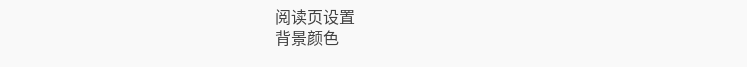阅读页设置
背景颜色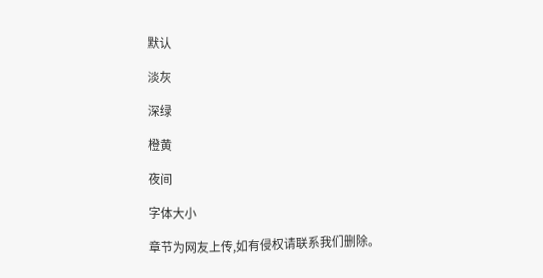默认

淡灰

深绿

橙黄

夜间

字体大小

章节为网友上传,如有侵权请联系我们删除。